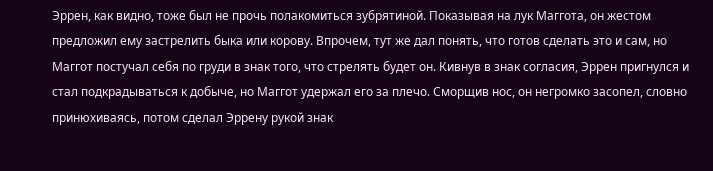Эррен, как видно, тоже был не прочь полакомиться зубрятиной. Показывая на лук Маггота, он жестом предложил ему застрелить быка или корову. Впрочем, тут же дал понять, что готов сделать это и сам, но Маггот постучал себя по груди в знак того, что стрелять будет он. Кивнув в знак согласия, Эррен пригнулся и стал подкрадываться к добыче, но Маггот удержал его за плечо. Сморщив нос, он негромко засопел, словно принюхиваясь, потом сделал Эррену рукой знак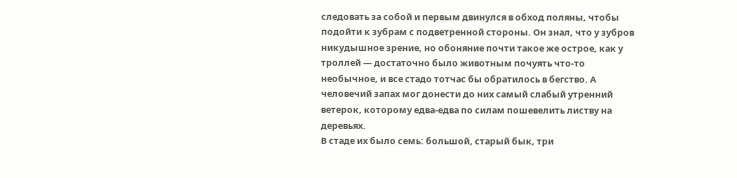следовать за собой и первым двинулся в обход поляны, чтобы подойти к зубрам с подветренной стороны. Он знал, что у зубров никудышное зрение, но обоняние почти такое же острое, как у троллей — достаточно было животным почуять что-то необычное, и все стадо тотчас бы обратилось в бегство. А человечий запах мог донести до них самый слабый утренний ветерок, которому едва-едва по силам пошевелить листву на деревьях.
В стаде их было семь: большой, старый бык, три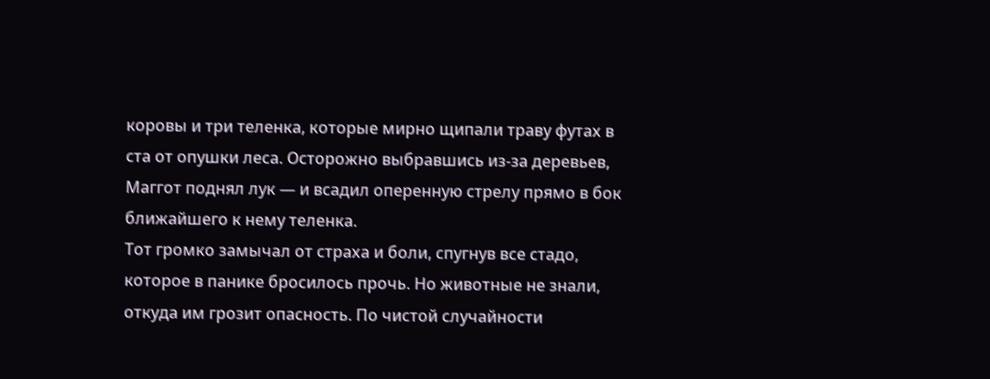коровы и три теленка, которые мирно щипали траву футах в ста от опушки леса. Осторожно выбравшись из-за деревьев, Маггот поднял лук — и всадил оперенную стрелу прямо в бок ближайшего к нему теленка.
Тот громко замычал от страха и боли, спугнув все стадо, которое в панике бросилось прочь. Но животные не знали, откуда им грозит опасность. По чистой случайности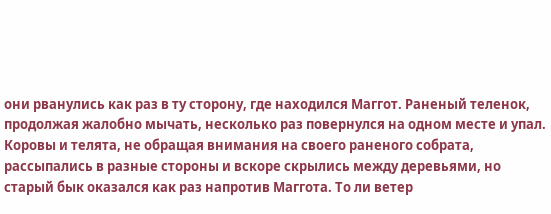они рванулись как раз в ту сторону, где находился Маггот. Раненый теленок, продолжая жалобно мычать, несколько раз повернулся на одном месте и упал. Коровы и телята, не обращая внимания на своего раненого собрата, рассыпались в разные стороны и вскоре скрылись между деревьями, но старый бык оказался как раз напротив Маггота. То ли ветер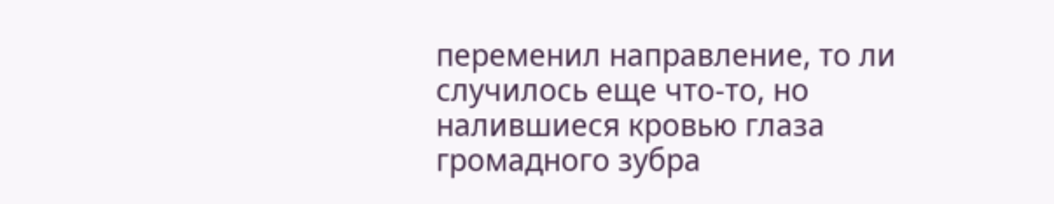переменил направление, то ли случилось еще что-то, но налившиеся кровью глаза громадного зубра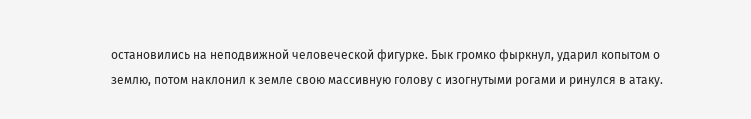остановились на неподвижной человеческой фигурке. Бык громко фыркнул, ударил копытом о землю, потом наклонил к земле свою массивную голову с изогнутыми рогами и ринулся в атаку.